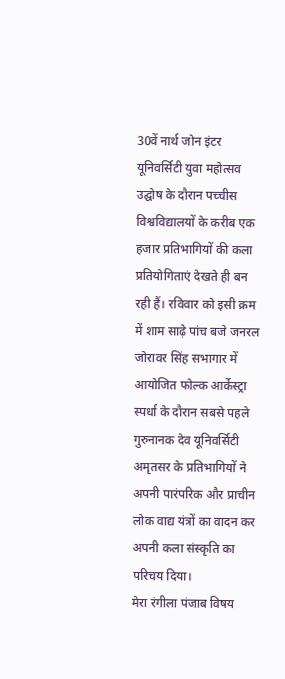30वें नार्थ जोन इंटर यूनिवर्सिटी युवा महोत्सव उद्घोष के दौरान पच्चीस विश्वविद्यालयों के करीब एक हजार प्रतिभागियों की कला प्रतियोगिताएं देखते ही बन रही हैं। रविवार को इसी क्रम में शाम साढ़े पांच बजे जनरल जोरावर सिंह सभागार में आयोजित फोल्क आर्केस्ट्रा स्पर्धा के दौरान सबसे पहले गुरुनानक देव यूनिवर्सिटी अमृतसर के प्रतिभागियों ने अपनी पारंपरिक और प्राचीन लोक वाद्य यंत्रों का वादन कर अपनी कला संस्कृति का परिचय दिया।
मेरा रंगीला पंजाब विषय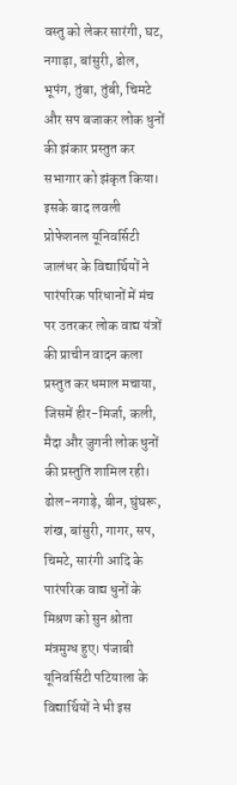वस्तु को लेकर सारंगी, घट, नगाड़ा, बांसुरी, ढोल, भूपंग, तुंबा, तुंबी, चिमटे और सप बजाकर लोक धुनों की झंकार प्रस्तुत कर सभागार को झंकृत किया। इसके बाद लवली प्रोफेशनल यूनिवर्सिटी जालंधर के विद्यार्थियों ने पारंपरिक परिधानों में मंच पर उतरकर लोक वाद्य यंत्रों की प्राचीन वादन कला प्रस्तुत कर धमाल मचाया, जिसमें हीर-मिर्जा, कली, मैदा और जुगनी लोक धुनों की प्रस्तुति शामिल रही।
ढोल-नगाड़े, बीन, घुंघरू, शंख, बांसुरी, गागर, सप, चिमटे, सारंगी आदि के पारंपरिक वाद्य धुनों के मिश्रण को सुन श्रोता मंत्रमुग्ध हुए। पंजाबी यूनिवर्सिटी पटियाला के विद्यार्थियों ने भी इस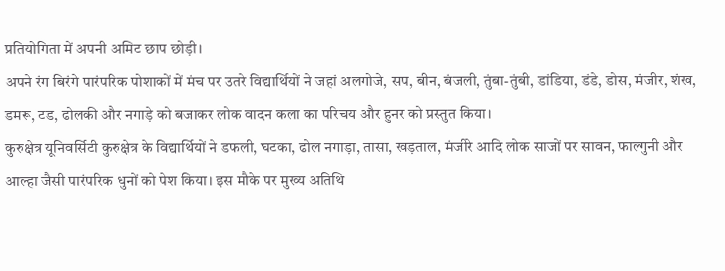प्रतियोगिता में अपनी अमिट छाप छोड़ी।
अपने रंग बिरंगे पारंपरिक पोशाकों में मंच पर उतरे विद्यार्थियों ने जहां अलगोजे, सप, बीन, बंजली, तुंबा-तुंबी, डांडिया, डंडे, डोस, मंजीर, शंख, डमरू, टड, ढोलकी और नगाड़े को बजाकर लोक वादन कला का परिचय और हुनर को प्रस्तुत किया।
कुरुक्षेत्र यूनिवर्सिटी कुरुक्षेत्र के विद्यार्थियों ने डफली, घटका, ढोल नगाड़ा, तासा, खड़ताल, मंजीरे आदि लोक साजों पर सावन, फाल्गुनी और आल्हा जैसी पारंपरिक धुनों को पेश किया। इस मौके पर मुख्य अतिथि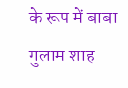के रूप में बाबा गुलाम शाह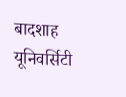बादशाह यूनिवर्सिटी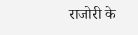राजोरी के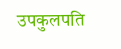उपकुलपति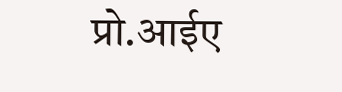प्रो.आईए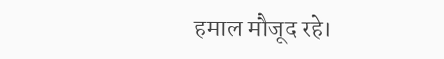हमाल मौजूद रहे।